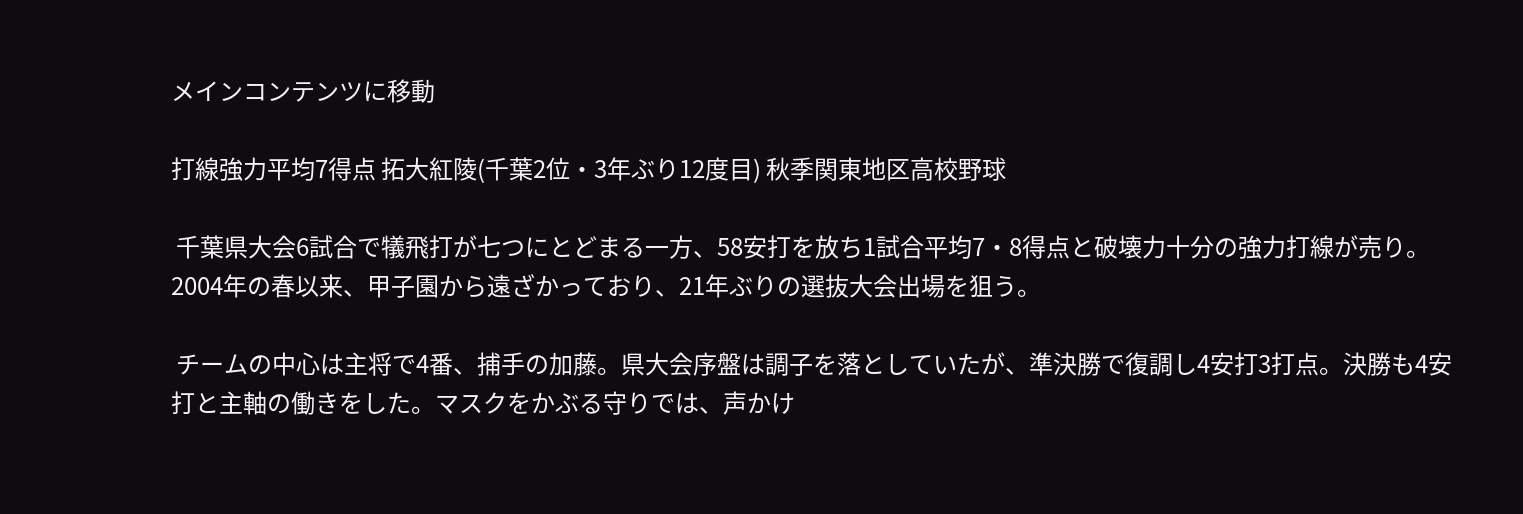メインコンテンツに移動

打線強力平均7得点 拓大紅陵(千葉2位・3年ぶり12度目) 秋季関東地区高校野球

 千葉県大会6試合で犠飛打が七つにとどまる一方、58安打を放ち1試合平均7・8得点と破壊力十分の強力打線が売り。2004年の春以来、甲子園から遠ざかっており、21年ぶりの選抜大会出場を狙う。

 チームの中心は主将で4番、捕手の加藤。県大会序盤は調子を落としていたが、準決勝で復調し4安打3打点。決勝も4安打と主軸の働きをした。マスクをかぶる守りでは、声かけ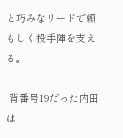と巧みなリードで頼もしく投手陣を支える。

 背番号19だった内田は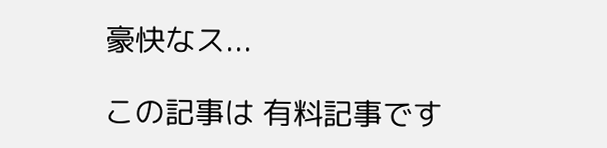豪快なス...

この記事は 有料記事です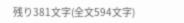残り381文字(全文594文字)